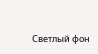Светлый фон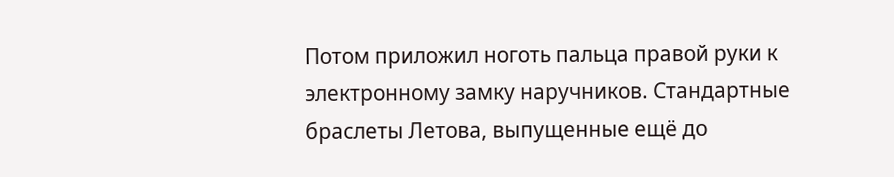Потом приложил ноготь пальца правой руки к электронному замку наручников. Стандартные браслеты Летова, выпущенные ещё до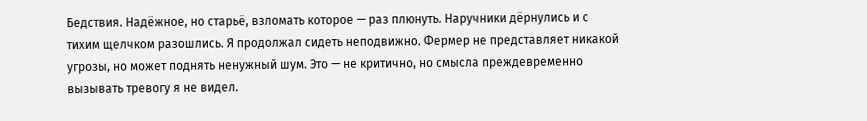Бедствия. Надёжное, но старьё, взломать которое — раз плюнуть. Наручники дёрнулись и с тихим щелчком разошлись. Я продолжал сидеть неподвижно. Фермер не представляет никакой угрозы, но может поднять ненужный шум. Это — не критично, но смысла преждевременно вызывать тревогу я не видел.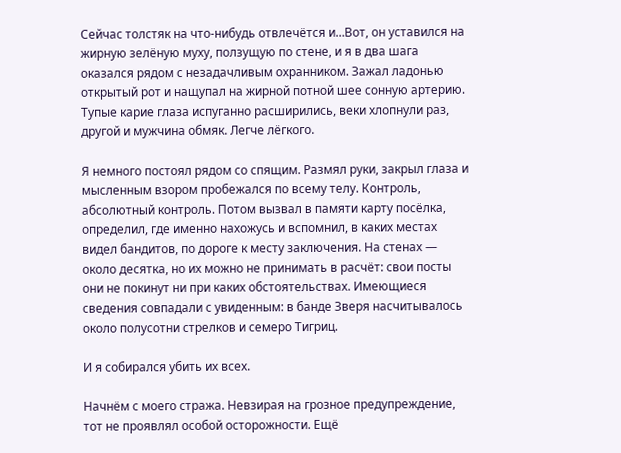Сейчас толстяк на что-нибудь отвлечётся и…Вот, он уставился на жирную зелёную муху, ползущую по стене, и я в два шага оказался рядом с незадачливым охранником. Зажал ладонью открытый рот и нащупал на жирной потной шее сонную артерию. Тупые карие глаза испуганно расширились, веки хлопнули раз, другой и мужчина обмяк. Легче лёгкого.

Я немного постоял рядом со спящим. Размял руки, закрыл глаза и мысленным взором пробежался по всему телу. Контроль, абсолютный контроль. Потом вызвал в памяти карту посёлка, определил, где именно нахожусь и вспомнил, в каких местах видел бандитов, по дороге к месту заключения. На стенах — около десятка, но их можно не принимать в расчёт: свои посты они не покинут ни при каких обстоятельствах. Имеющиеся сведения совпадали с увиденным: в банде Зверя насчитывалось около полусотни стрелков и семеро Тигриц.

И я собирался убить их всех.

Начнём с моего стража. Невзирая на грозное предупреждение, тот не проявлял особой осторожности. Ещё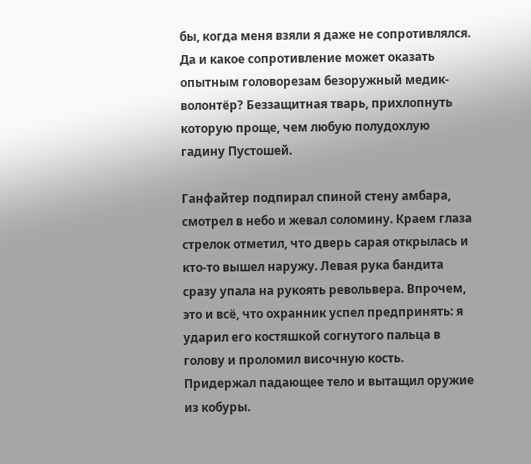бы, когда меня взяли я даже не сопротивлялся. Да и какое сопротивление может оказать опытным головорезам безоружный медик-волонтёр? Беззащитная тварь, прихлопнуть которую проще, чем любую полудохлую гадину Пустошей.

Ганфайтер подпирал спиной стену амбара, смотрел в небо и жевал соломину. Краем глаза стрелок отметил, что дверь сарая открылась и кто-то вышел наружу. Левая рука бандита сразу упала на рукоять револьвера. Впрочем, это и всё, что охранник успел предпринять: я ударил его костяшкой согнутого пальца в голову и проломил височную кость. Придержал падающее тело и вытащил оружие из кобуры.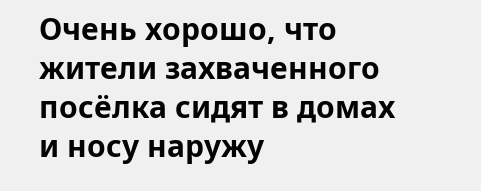Очень хорошо, что жители захваченного посёлка сидят в домах и носу наружу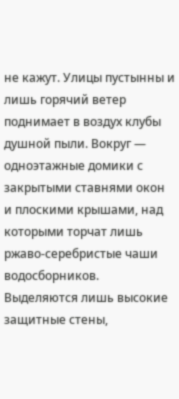не кажут. Улицы пустынны и лишь горячий ветер поднимает в воздух клубы душной пыли. Вокруг — одноэтажные домики с закрытыми ставнями окон и плоскими крышами, над которыми торчат лишь ржаво-серебристые чаши водосборников. Выделяются лишь высокие защитные стены,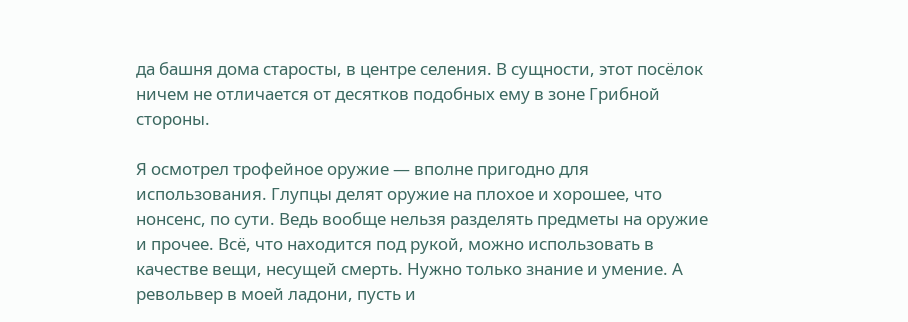да башня дома старосты, в центре селения. В сущности, этот посёлок ничем не отличается от десятков подобных ему в зоне Грибной стороны.

Я осмотрел трофейное оружие — вполне пригодно для использования. Глупцы делят оружие на плохое и хорошее, что нонсенс, по сути. Ведь вообще нельзя разделять предметы на оружие и прочее. Всё, что находится под рукой, можно использовать в качестве вещи, несущей смерть. Нужно только знание и умение. А револьвер в моей ладони, пусть и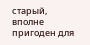старый, вполне пригоден для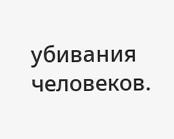убивания человеков.